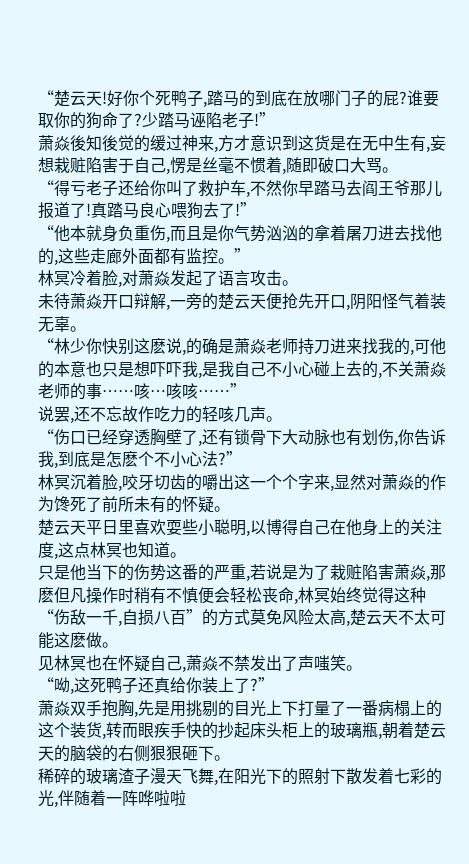“楚云天!好你个死鸭子,踏马的到底在放哪门子的屁?谁要取你的狗命了?少踏马诬陷老子!”
萧焱後知後觉的缓过神来,方才意识到这货是在无中生有,妄想栽赃陷害于自己,愣是丝毫不惯着,随即破口大骂。
“得亏老子还给你叫了救护车,不然你早踏马去阎王爷那儿报道了!真踏马良心喂狗去了!”
“他本就身负重伤,而且是你气势汹汹的拿着屠刀进去找他的,这些走廊外面都有监控。”
林冥冷着脸,对萧焱发起了语言攻击。
未待萧焱开口辩解,一旁的楚云天便抢先开口,阴阳怪气着装无辜。
“林少你快别这麽说,的确是萧焱老师持刀进来找我的,可他的本意也只是想吓吓我,是我自己不小心碰上去的,不关萧焱老师的事……咳…咳咳……”
说罢,还不忘故作吃力的轻咳几声。
“伤口已经穿透胸壁了,还有锁骨下大动脉也有划伤,你告诉我,到底是怎麽个不小心法?”
林冥沉着脸,咬牙切齿的嚼出这一个个字来,显然对萧焱的作为馋死了前所未有的怀疑。
楚云天平日里喜欢耍些小聪明,以博得自己在他身上的关注度,这点林冥也知道。
只是他当下的伤势这番的严重,若说是为了栽赃陷害萧焱,那麽但凡操作时稍有不慎便会轻松丧命,林冥始终觉得这种“伤敌一千,自损八百”的方式莫免风险太高,楚云天不太可能这麽做。
见林冥也在怀疑自己,萧焱不禁发出了声嗤笑。
“呦,这死鸭子还真给你装上了?”
萧焱双手抱胸,先是用挑剔的目光上下打量了一番病榻上的这个装货,转而眼疾手快的抄起床头柜上的玻璃瓶,朝着楚云天的脑袋的右侧狠狠砸下。
稀碎的玻璃渣子漫天飞舞,在阳光下的照射下散发着七彩的光,伴随着一阵哗啦啦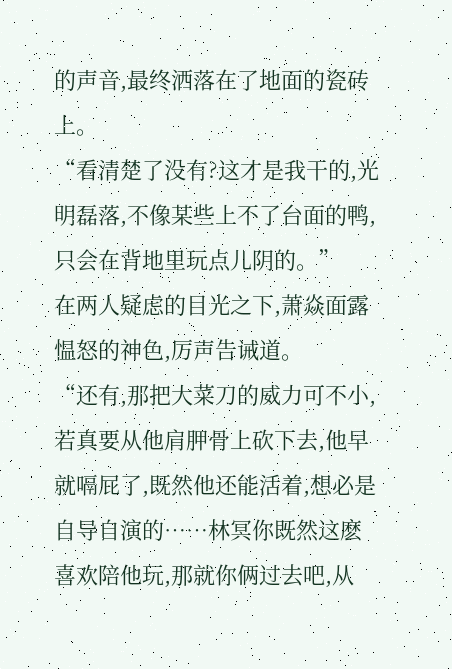的声音,最终洒落在了地面的瓷砖上。
“看清楚了没有?这才是我干的,光明磊落,不像某些上不了台面的鸭,只会在背地里玩点儿阴的。”
在两人疑虑的目光之下,萧焱面露愠怒的神色,厉声告诫道。
“还有,那把大菜刀的威力可不小,若真要从他肩胛骨上砍下去,他早就嗝屁了,既然他还能活着,想必是自导自演的……林冥你既然这麽喜欢陪他玩,那就你俩过去吧,从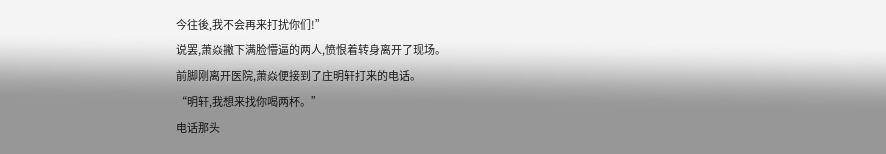今往後,我不会再来打扰你们!”
说罢,萧焱撇下满脸懵逼的两人,愤恨着转身离开了现场。
前脚刚离开医院,萧焱便接到了庄明轩打来的电话。
“明轩,我想来找你喝两杯。”
电话那头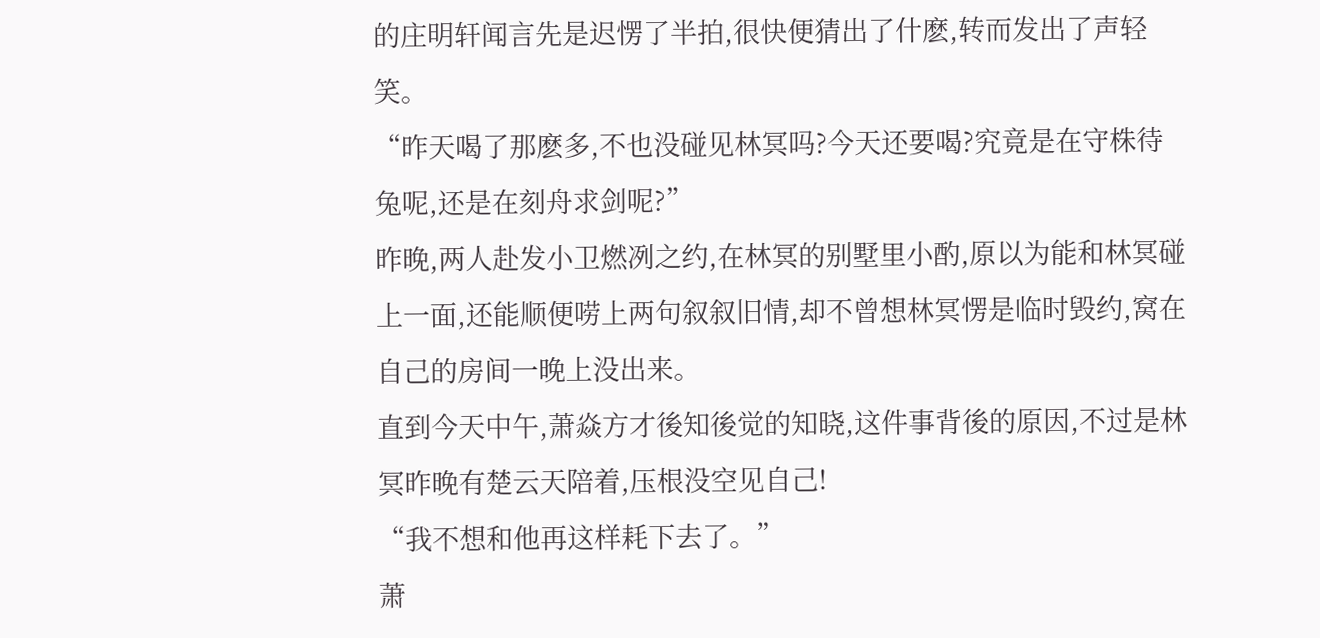的庄明轩闻言先是迟愣了半拍,很快便猜出了什麽,转而发出了声轻笑。
“昨天喝了那麽多,不也没碰见林冥吗?今天还要喝?究竟是在守株待兔呢,还是在刻舟求剑呢?”
昨晚,两人赴发小卫燃冽之约,在林冥的别墅里小酌,原以为能和林冥碰上一面,还能顺便唠上两句叙叙旧情,却不曾想林冥愣是临时毁约,窝在自己的房间一晚上没出来。
直到今天中午,萧焱方才後知後觉的知晓,这件事背後的原因,不过是林冥昨晚有楚云天陪着,压根没空见自己!
“我不想和他再这样耗下去了。”
萧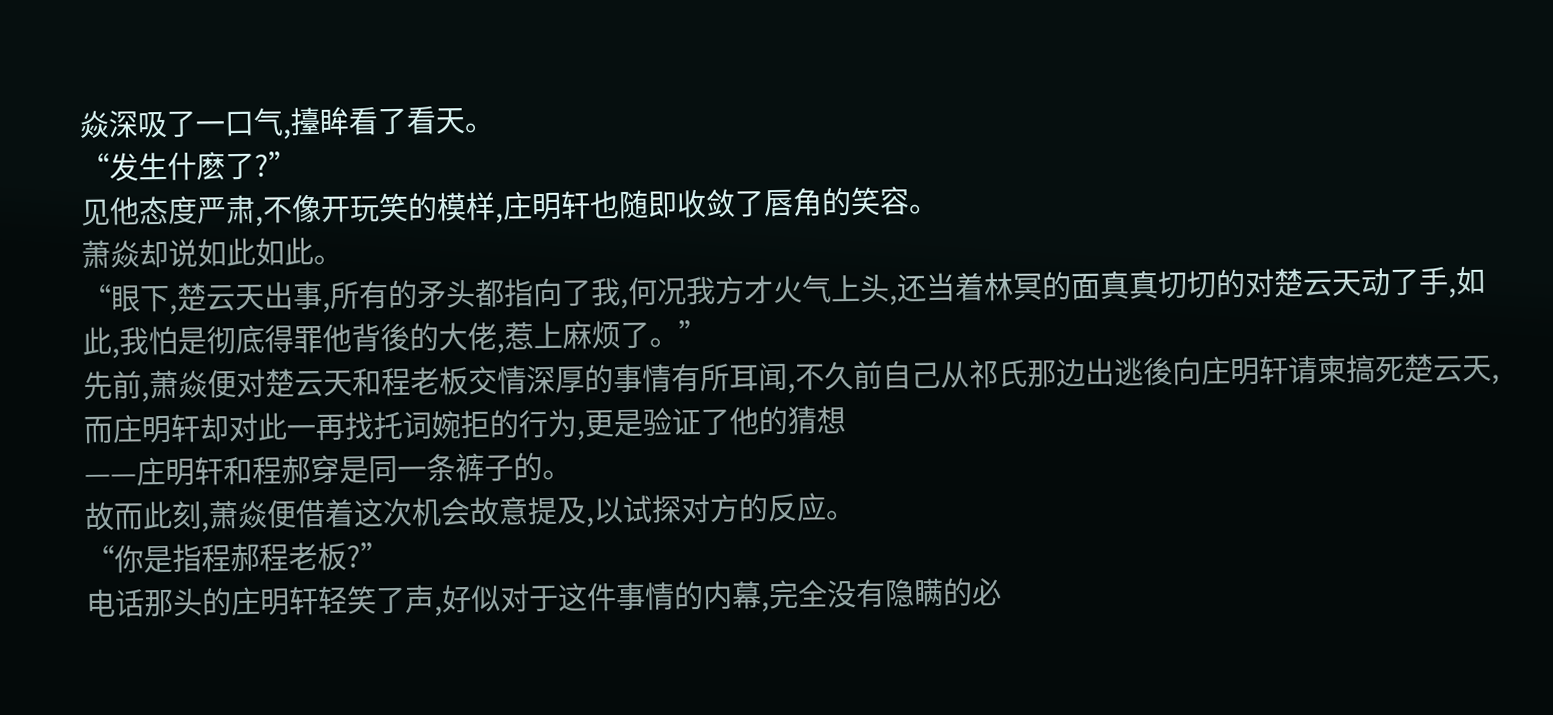焱深吸了一口气,擡眸看了看天。
“发生什麽了?”
见他态度严肃,不像开玩笑的模样,庄明轩也随即收敛了唇角的笑容。
萧焱却说如此如此。
“眼下,楚云天出事,所有的矛头都指向了我,何况我方才火气上头,还当着林冥的面真真切切的对楚云天动了手,如此,我怕是彻底得罪他背後的大佬,惹上麻烦了。”
先前,萧焱便对楚云天和程老板交情深厚的事情有所耳闻,不久前自己从祁氏那边出逃後向庄明轩请柬搞死楚云天,而庄明轩却对此一再找托词婉拒的行为,更是验证了他的猜想
——庄明轩和程郝穿是同一条裤子的。
故而此刻,萧焱便借着这次机会故意提及,以试探对方的反应。
“你是指程郝程老板?”
电话那头的庄明轩轻笑了声,好似对于这件事情的内幕,完全没有隐瞒的必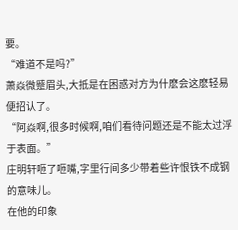要。
“难道不是吗?”
萧焱微蹙眉头,大抵是在困惑对方为什麽会这麽轻易便招认了。
“阿焱啊,很多时候啊,咱们看待问题还是不能太过浮于表面。”
庄明轩咂了咂嘴,字里行间多少带着些许恨铁不成钢的意味儿。
在他的印象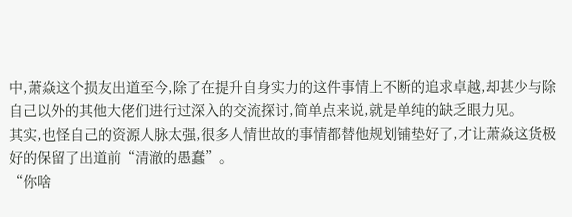中,萧焱这个损友出道至今,除了在提升自身实力的这件事情上不断的追求卓越,却甚少与除自己以外的其他大佬们进行过深入的交流探讨,简单点来说,就是单纯的缺乏眼力见。
其实,也怪自己的资源人脉太强,很多人情世故的事情都替他规划铺垫好了,才让萧焱这货极好的保留了出道前“清澈的愚蠢”。
“你啥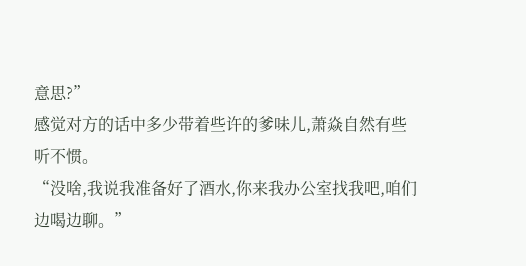意思?”
感觉对方的话中多少带着些许的爹味儿,萧焱自然有些听不惯。
“没啥,我说我准备好了酒水,你来我办公室找我吧,咱们边喝边聊。”